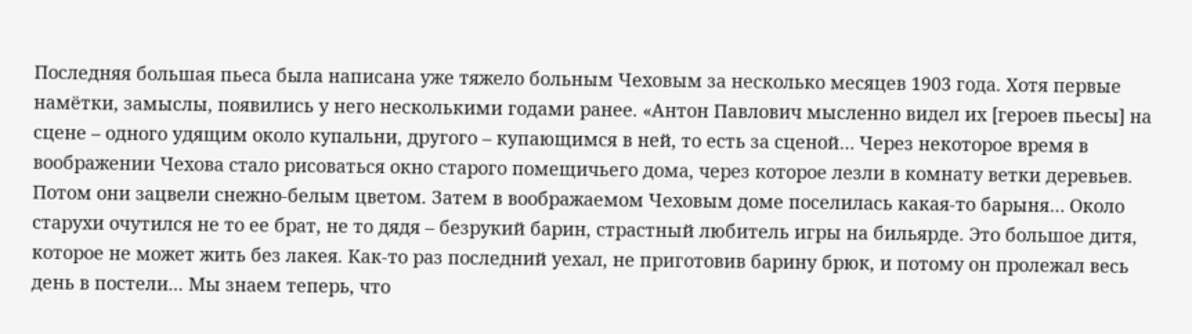Последняя большая пьеса была написана уже тяжело больным Чеховым за несколько месяцев 1903 года. Хотя первые намётки, замыслы, появились у него несколькими годами ранее. «Антон Павлович мысленно видел их [героев пьесы] на сцене – одного удящим около купальни, другого – купающимся в ней, то есть за сценой… Через некоторое время в воображении Чехова стало рисоваться окно старого помещичьего дома, через которое лезли в комнату ветки деревьев. Потом они зацвели снежно-белым цветом. Затем в воображаемом Чеховым доме поселилась какая-то барыня… Около старухи очутился не то ее брат, не то дядя – безрукий барин, страстный любитель игры на бильярде. Это большое дитя, которое не может жить без лакея. Как-то раз последний уехал, не приготовив барину брюк, и потому он пролежал весь день в постели... Мы знаем теперь, что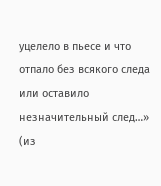уцелело в пьесе и что отпало без всякого следа или оставило незначительный след…» (из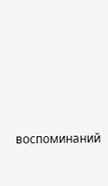воспоминаний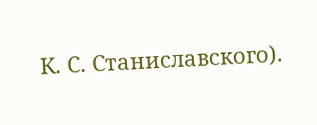К. С. Станиславского).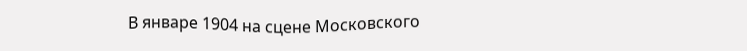В январе 1904 на сцене Московского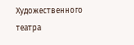Художественного театра